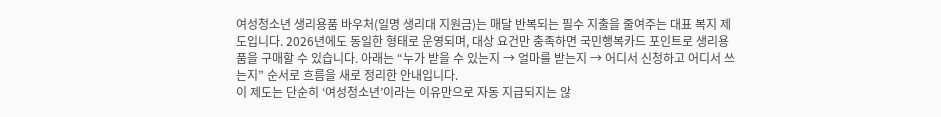여성청소년 생리용품 바우처(일명 생리대 지원금)는 매달 반복되는 필수 지출을 줄여주는 대표 복지 제도입니다. 2026년에도 동일한 형태로 운영되며, 대상 요건만 충족하면 국민행복카드 포인트로 생리용품을 구매할 수 있습니다. 아래는 “누가 받을 수 있는지 → 얼마를 받는지 → 어디서 신청하고 어디서 쓰는지” 순서로 흐름을 새로 정리한 안내입니다.
이 제도는 단순히 ‘여성청소년’이라는 이유만으로 자동 지급되지는 않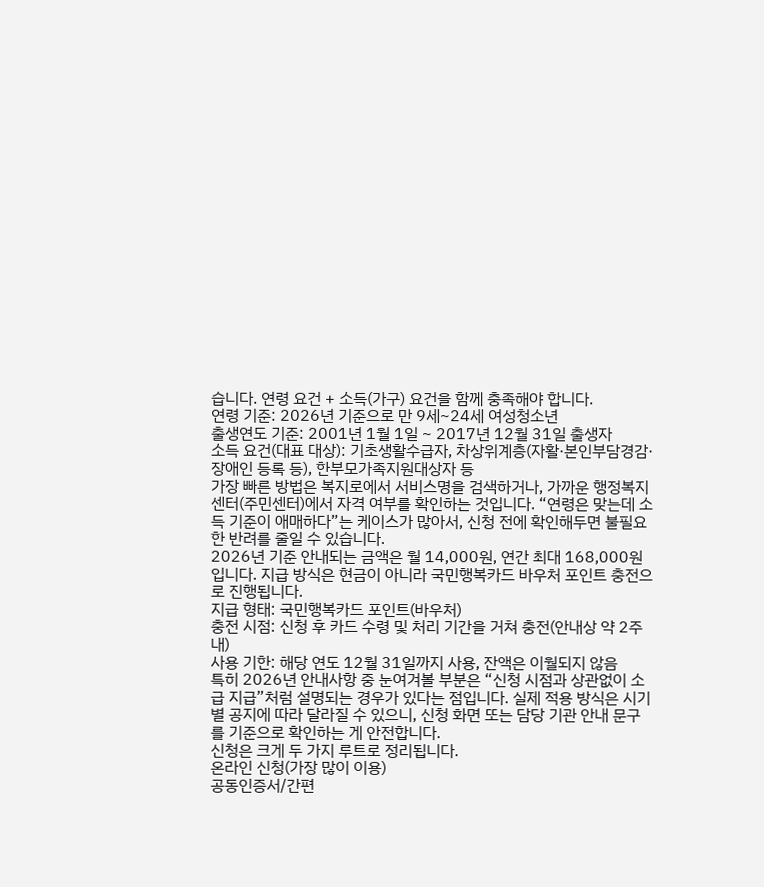습니다. 연령 요건 + 소득(가구) 요건을 함께 충족해야 합니다.
연령 기준: 2026년 기준으로 만 9세~24세 여성청소년
출생연도 기준: 2001년 1월 1일 ~ 2017년 12월 31일 출생자
소득 요건(대표 대상): 기초생활수급자, 차상위계층(자활·본인부담경감·장애인 등록 등), 한부모가족지원대상자 등
가장 빠른 방법은 복지로에서 서비스명을 검색하거나, 가까운 행정복지센터(주민센터)에서 자격 여부를 확인하는 것입니다. “연령은 맞는데 소득 기준이 애매하다”는 케이스가 많아서, 신청 전에 확인해두면 불필요한 반려를 줄일 수 있습니다.
2026년 기준 안내되는 금액은 월 14,000원, 연간 최대 168,000원입니다. 지급 방식은 현금이 아니라 국민행복카드 바우처 포인트 충전으로 진행됩니다.
지급 형태: 국민행복카드 포인트(바우처)
충전 시점: 신청 후 카드 수령 및 처리 기간을 거쳐 충전(안내상 약 2주 내)
사용 기한: 해당 연도 12월 31일까지 사용, 잔액은 이월되지 않음
특히 2026년 안내사항 중 눈여겨볼 부분은 “신청 시점과 상관없이 소급 지급”처럼 설명되는 경우가 있다는 점입니다. 실제 적용 방식은 시기별 공지에 따라 달라질 수 있으니, 신청 화면 또는 담당 기관 안내 문구를 기준으로 확인하는 게 안전합니다.
신청은 크게 두 가지 루트로 정리됩니다.
온라인 신청(가장 많이 이용)
공동인증서/간편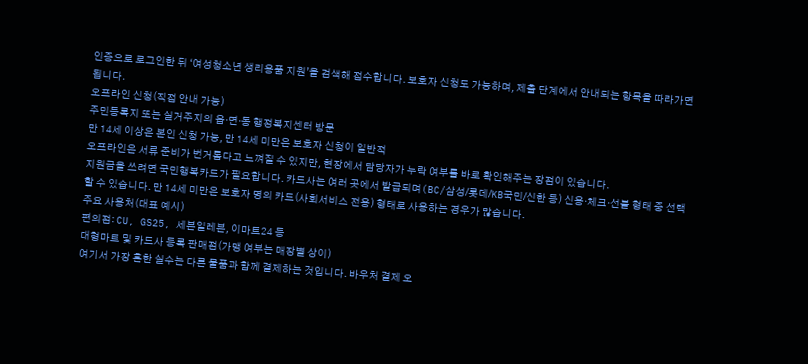인증으로 로그인한 뒤 ‘여성청소년 생리용품 지원’을 검색해 접수합니다. 보호자 신청도 가능하며, 제출 단계에서 안내되는 항목을 따라가면 됩니다.
오프라인 신청(직접 안내 가능)
주민등록지 또는 실거주지의 읍·면·동 행정복지센터 방문
만 14세 이상은 본인 신청 가능, 만 14세 미만은 보호자 신청이 일반적
오프라인은 서류 준비가 번거롭다고 느껴질 수 있지만, 현장에서 담당자가 누락 여부를 바로 확인해주는 장점이 있습니다.
지원금을 쓰려면 국민행복카드가 필요합니다. 카드사는 여러 곳에서 발급되며(BC/삼성/롯데/KB국민/신한 등) 신용·체크·선불 형태 중 선택할 수 있습니다. 만 14세 미만은 보호자 명의 카드(사회서비스 전용) 형태로 사용하는 경우가 많습니다.
주요 사용처(대표 예시)
편의점: CU, GS25, 세븐일레븐, 이마트24 등
대형마트 및 카드사 등록 판매점(가맹 여부는 매장별 상이)
여기서 가장 흔한 실수는 다른 물품과 함께 결제하는 것입니다. 바우처 결제 오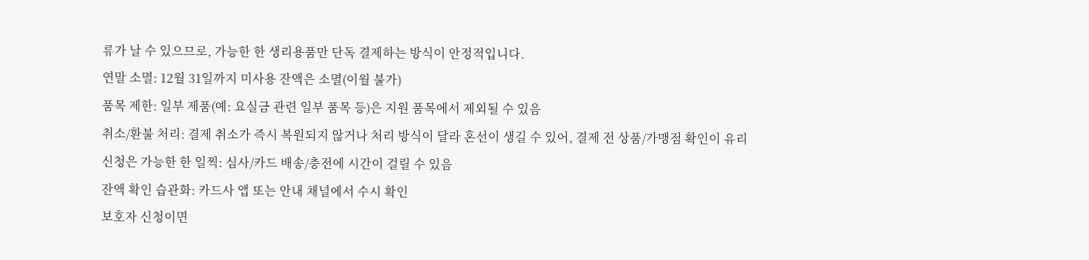류가 날 수 있으므로, 가능한 한 생리용품만 단독 결제하는 방식이 안정적입니다.
연말 소멸: 12월 31일까지 미사용 잔액은 소멸(이월 불가)
품목 제한: 일부 제품(예: 요실금 관련 일부 품목 등)은 지원 품목에서 제외될 수 있음
취소/환불 처리: 결제 취소가 즉시 복원되지 않거나 처리 방식이 달라 혼선이 생길 수 있어, 결제 전 상품/가맹점 확인이 유리
신청은 가능한 한 일찍: 심사/카드 배송/충전에 시간이 걸릴 수 있음
잔액 확인 습관화: 카드사 앱 또는 안내 채널에서 수시 확인
보호자 신청이면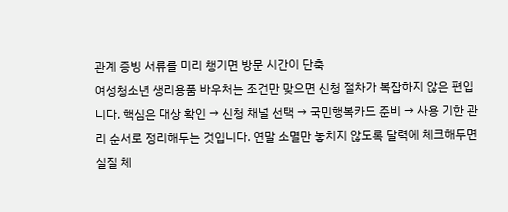관계 증빙 서류를 미리 챙기면 방문 시간이 단축
여성청소년 생리용품 바우처는 조건만 맞으면 신청 절차가 복잡하지 않은 편입니다. 핵심은 대상 확인 → 신청 채널 선택 → 국민행복카드 준비 → 사용 기한 관리 순서로 정리해두는 것입니다. 연말 소멸만 놓치지 않도록 달력에 체크해두면 실질 체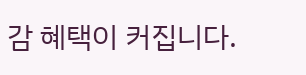감 혜택이 커집니다.